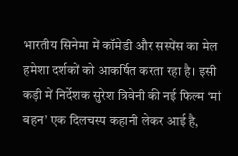भारतीय सिनेमा में कॉमेडी और सस्पेंस का मेल हमेशा दर्शकों को आकर्षित करता रहा है। इसी कड़ी में निर्देशक सुरेश त्रिवेनी की नई फिल्म ‘मां बहन’ एक दिलचस्प कहानी लेकर आई है,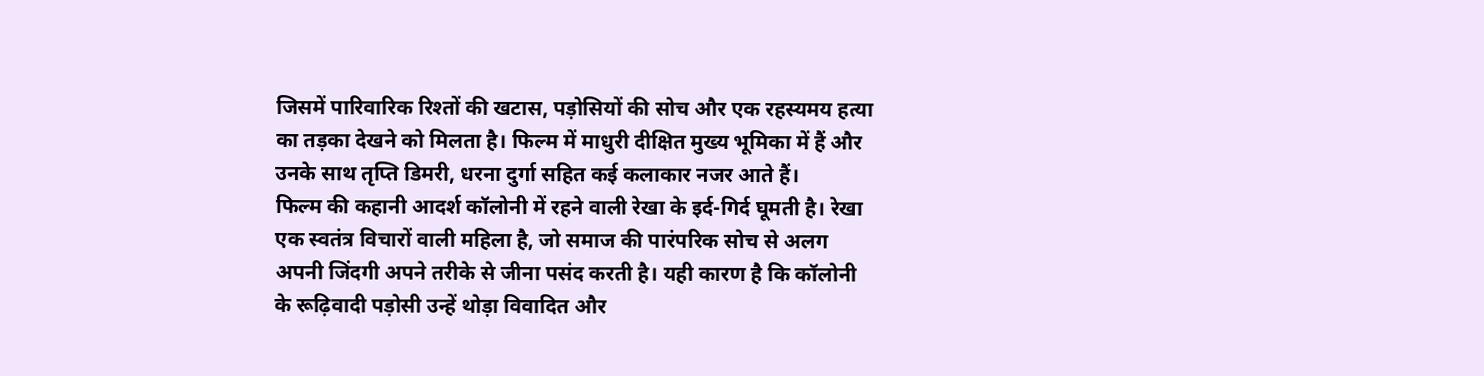जिसमें पारिवारिक रिश्तों की खटास, पड़ोसियों की सोच और एक रहस्यमय हत्या का तड़का देखने को मिलता है। फिल्म में माधुरी दीक्षित मुख्य भूमिका में हैं और उनके साथ तृप्ति डिमरी, धरना दुर्गा सहित कई कलाकार नजर आते हैं।
फिल्म की कहानी आदर्श कॉलोनी में रहने वाली रेखा के इर्द-गिर्द घूमती है। रेखा एक स्वतंत्र विचारों वाली महिला है, जो समाज की पारंपरिक सोच से अलग अपनी जिंदगी अपने तरीके से जीना पसंद करती है। यही कारण है कि कॉलोनी के रूढ़िवादी पड़ोसी उन्हें थोड़ा विवादित और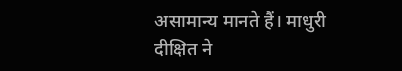असामान्य मानते हैं। माधुरी दीक्षित ने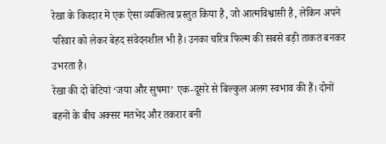रेखा के किरदार में एक ऐसा व्यक्तित्व प्रस्तुत किया है, जो आत्मविश्वासी है, लेकिन अपने परिवार को लेकर बेहद संवेदनशील भी है। उनका चरित्र फिल्म की सबसे बड़ी ताकत बनकर उभरता है।
रेखा की दो बेटियां ‘जया और सुषमा’ एक-दूसरे से बिल्कुल अलग स्वभाव की हैं। दोनों बहनों के बीच अक्सर मतभेद और तकरार बनी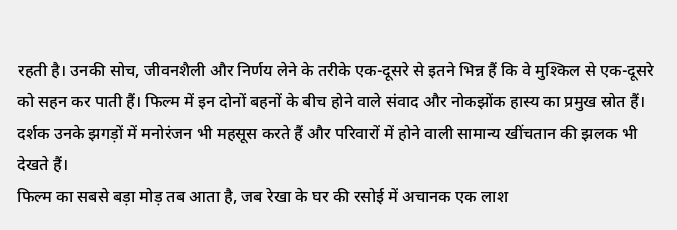रहती है। उनकी सोच, जीवनशैली और निर्णय लेने के तरीके एक-दूसरे से इतने भिन्न हैं कि वे मुश्किल से एक-दूसरे को सहन कर पाती हैं। फिल्म में इन दोनों बहनों के बीच होने वाले संवाद और नोकझोंक हास्य का प्रमुख स्रोत हैं। दर्शक उनके झगड़ों में मनोरंजन भी महसूस करते हैं और परिवारों में होने वाली सामान्य खींचतान की झलक भी देखते हैं।
फिल्म का सबसे बड़ा मोड़ तब आता है, जब रेखा के घर की रसोई में अचानक एक लाश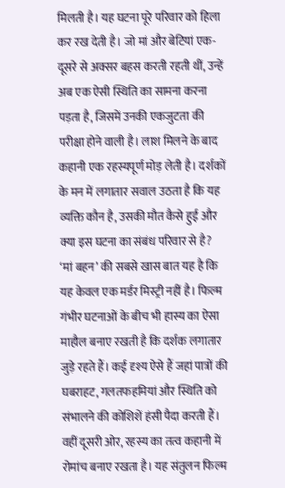मिलती है। यह घटना पूरे परिवार को हिला कर रख देती है। जो मां और बेटियां एक-दूसरे से अक्सर बहस करती रहती थीं, उन्हें अब एक ऐसी स्थिति का सामना करना पड़ता है, जिसमें उनकी एकजुटता की परीक्षा होने वाली है। लाश मिलने के बाद कहानी एक रहस्यपूर्ण मोड़ लेती है। दर्शकों के मन में लगातार सवाल उठता है कि यह व्यक्ति कौन है, उसकी मौत कैसे हुई और क्या इस घटना का संबंध परिवार से है?
‘मां बहन’ की सबसे खास बात यह है कि यह केवल एक मर्डर मिस्ट्री नहीं है। फिल्म गंभीर घटनाओं के बीच भी हास्य का ऐसा माहौल बनाए रखती है कि दर्शक लगातार जुड़े रहते हैं। कई दृश्य ऐसे हैं जहां पात्रों की घबराहट, गलतफहमियां और स्थिति को संभालने की कोशिशें हंसी पैदा करती हैं। वहीं दूसरी ओर, रहस्य का तत्व कहानी में रोमांच बनाए रखता है। यह संतुलन फिल्म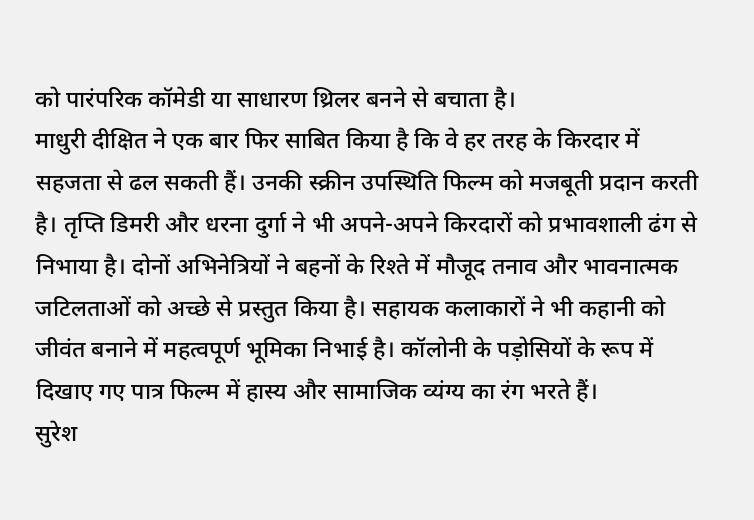को पारंपरिक कॉमेडी या साधारण थ्रिलर बनने से बचाता है।
माधुरी दीक्षित ने एक बार फिर साबित किया है कि वे हर तरह के किरदार में सहजता से ढल सकती हैं। उनकी स्क्रीन उपस्थिति फिल्म को मजबूती प्रदान करती है। तृप्ति डिमरी और धरना दुर्गा ने भी अपने-अपने किरदारों को प्रभावशाली ढंग से निभाया है। दोनों अभिनेत्रियों ने बहनों के रिश्ते में मौजूद तनाव और भावनात्मक जटिलताओं को अच्छे से प्रस्तुत किया है। सहायक कलाकारों ने भी कहानी को जीवंत बनाने में महत्वपूर्ण भूमिका निभाई है। कॉलोनी के पड़ोसियों के रूप में दिखाए गए पात्र फिल्म में हास्य और सामाजिक व्यंग्य का रंग भरते हैं।
सुरेश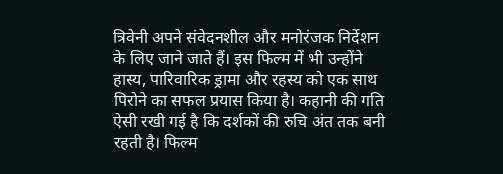त्रिवेनी अपने संवेदनशील और मनोरंजक निर्देशन के लिए जाने जाते हैं। इस फिल्म में भी उन्होंने हास्य, पारिवारिक ड्रामा और रहस्य को एक साथ पिरोने का सफल प्रयास किया है। कहानी की गति ऐसी रखी गई है कि दर्शकों की रुचि अंत तक बनी रहती है। फिल्म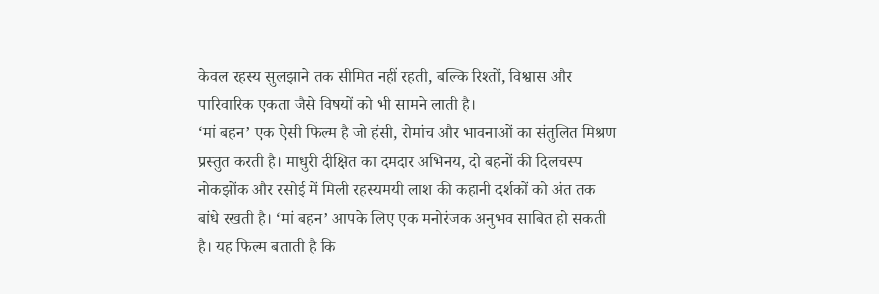केवल रहस्य सुलझाने तक सीमित नहीं रहती, बल्कि रिश्तों, विश्वास और पारिवारिक एकता जैसे विषयों को भी सामने लाती है।
‘मां बहन’ एक ऐसी फिल्म है जो हंसी, रोमांच और भावनाओं का संतुलित मिश्रण प्रस्तुत करती है। माधुरी दीक्षित का दमदार अभिनय, दो बहनों की दिलचस्प नोकझोंक और रसोई में मिली रहस्यमयी लाश की कहानी दर्शकों को अंत तक बांधे रखती है। ‘मां बहन’ आपके लिए एक मनोरंजक अनुभव साबित हो सकती है। यह फिल्म बताती है कि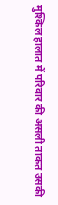मुश्किल हालात में परिवार की असली ताकत उसकी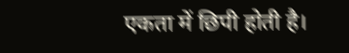एकता में छिपी होती है।